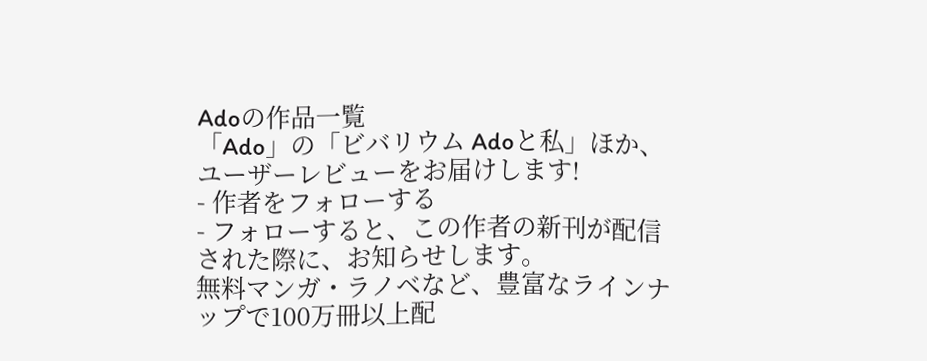Adoの作品一覧
「Ado」の「ビバリウム Adoと私」ほか、ユーザーレビューをお届けします!
- 作者をフォローする
- フォローすると、この作者の新刊が配信された際に、お知らせします。
無料マンガ・ラノベなど、豊富なラインナップで100万冊以上配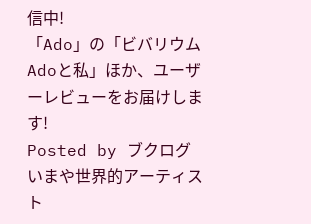信中!
「Ado」の「ビバリウム Adoと私」ほか、ユーザーレビューをお届けします!
Posted by ブクログ
いまや世界的アーティスト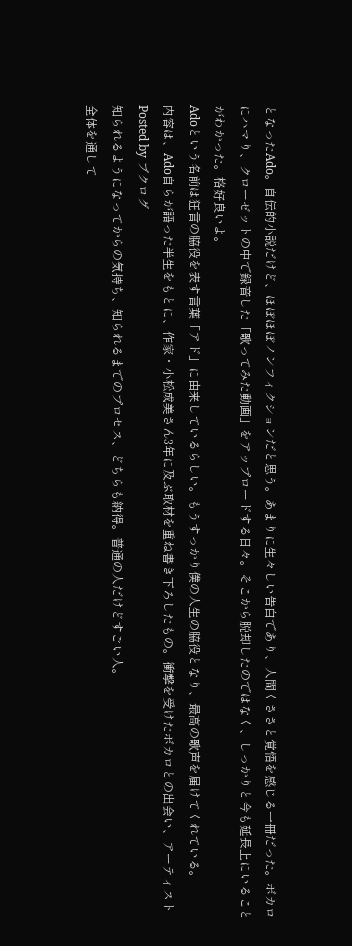となったAdo。自伝的小説だけど、ほぼほぼノンフィクションだと思う。あまりに生々しい告白であり、人間くささと覚悟を感じる一冊だった。ボカロにハマり、クローゼットの中で録音した「歌ってみた動画」をアップロードする日々。そこから脱却したのではなく、しっかりと今も延長上にいることがわかった。格好良いよ。
Adoという名前は狂言の脇役を表す言葉「アド」に由来しているらしい。もうすっかり僕の人生の脇役となり、最高の歌声を届けてくれている。
内容は、Ado自らが語った半生をもとに、作家・小松成美さん3年に及ぶ取材を重ね書き下ろしたもの。衝撃を受けたボカロとの出会い、アーティスト
Posted by ブクログ
知られるようになってからの気持ち、知られるまでのプロセス、どちらも納得。普通の人だけどすごい人。
全体を通して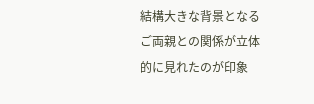結構大きな背景となるご両親との関係が立体的に見れたのが印象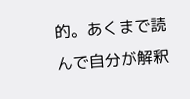的。あくまで読んで自分が解釈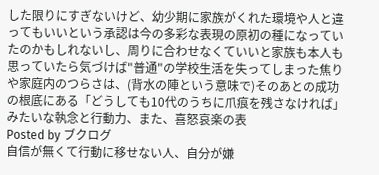した限りにすぎないけど、幼少期に家族がくれた環境や人と違ってもいいという承認は今の多彩な表現の原初の種になっていたのかもしれないし、周りに合わせなくていいと家族も本人も思っていたら気づけば"普通"の学校生活を失ってしまった焦りや家庭内のつらさは、(背水の陣という意味で)そのあとの成功の根底にある「どうしても10代のうちに爪痕を残さなければ」みたいな執念と行動力、また、喜怒哀楽の表
Posted by ブクログ
自信が無くて行動に移せない人、自分が嫌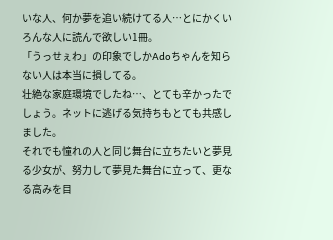いな人、何か夢を追い続けてる人…とにかくいろんな人に読んで欲しい1冊。
「うっせぇわ」の印象でしかAdoちゃんを知らない人は本当に損してる。
壮絶な家庭環境でしたね…、とても辛かったでしょう。ネットに逃げる気持ちもとても共感しました。
それでも憧れの人と同じ舞台に立ちたいと夢見る少女が、努力して夢見た舞台に立って、更なる高みを目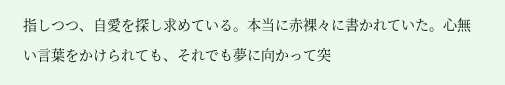指しつつ、自愛を探し求めている。本当に赤裸々に書かれていた。心無い言葉をかけられても、それでも夢に向かって突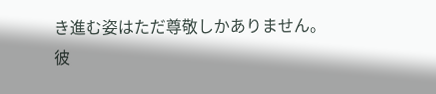き進む姿はただ尊敬しかありません。
彼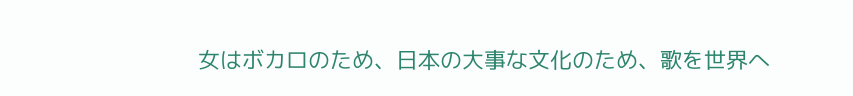女はボカロのため、日本の大事な文化のため、歌を世界へ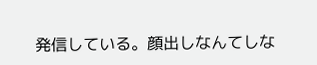発信している。顔出しなんてしな